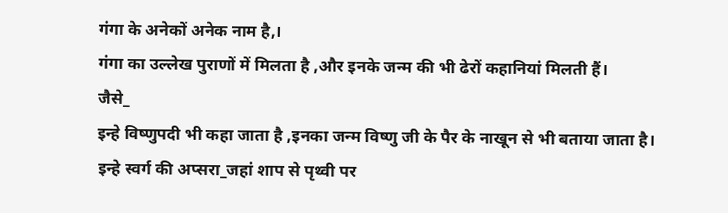गंगा के अनेकों अनेक नाम है,।
गंगा का उल्लेख पुराणों में मिलता है ,और इनके जन्म की भी ढेरों कहानियां मिलती हैं।
जैसे_
इन्हे विष्णुपदी भी कहा जाता है ,इनका जन्म विष्णु जी के पैर के नाखून से भी बताया जाता है।
इन्हे स्वर्ग की अप्सरा_जहां शाप से पृथ्वी पर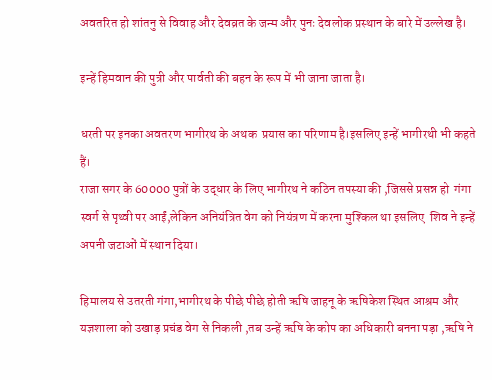अवतरित हो शांतनु से विवाह और देवव्रत के जन्म और पुनः देवलोक प्रस्थान के बारे में उल्लेख है।

इन्हें हिमवान की पुत्री और पार्वती की बहन के रूप में भी जाना जाता है।

धरती पर इनका अवतरण भागीरथ के अथक  प्रयास का परिणाम है।इसलिए इन्हें भागीरथी भी कहते हैं।
राजा सगर के 60000 पुत्रों के उद्धार के लिए भागीरथ ने कठिन तपस्या की ,जिससे प्रसन्न हो  गंगा  स्वर्ग से पृथ्वी पर आईं,लेकिन अनियंत्रित वेग को नियंत्रण में करना मुश्किल था इसलिए  शिव ने इन्हें अपनी जटाओं में स्थान दिया।

हिमालय से उतरती गंगा,भागीरथ के पीछे पीछे होती ऋषि जाहनू के ऋषिकेश स्थित आश्रम और यज्ञशाला को उखाड़ प्रचंड वेग से निकली ,तब उन्हें ऋषि के कोप का अधिकारी बनना पड़ा ,ऋषि ने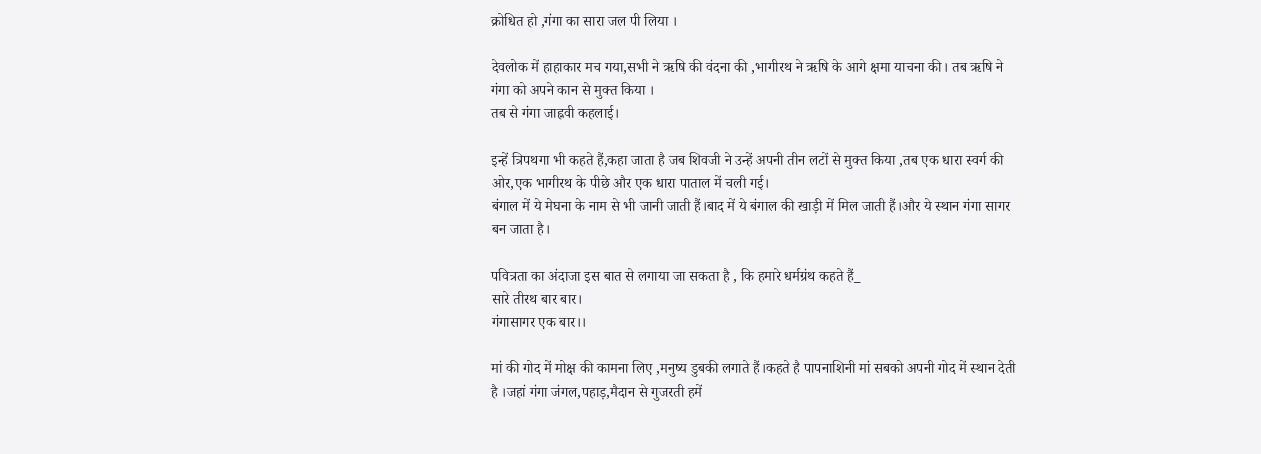क्रोधित हो ,गंगा का सारा जल पी लिया ।

देवलोक में हाहाकार मच गया,सभी ने ऋषि की वंदना की ,भागीरथ ने ऋषि के आगे क्षमा याचना की। तब ऋषि ने गंगा को अपने कान से मुक्त किया ।
तब से गंगा जाह्नवी कहलाई।

इन्हें त्रिपथगा भी कहते हैं,कहा जाता है जब शिवजी ने उन्हें अपनी तीन लटों से मुक्त किया ,तब एक धारा स्वर्ग की ओर,एक भागीरथ के पीछे और एक धारा पाताल में चली गई।
बंगाल में ये मेघना के नाम से भी जानी जाती हैं।बाद में ये बंगाल की खाड़ी में मिल जाती हैं।और ये स्थान गंगा सागर बन जाता है।

पवित्रता का अंदाजा इस बात से लगाया जा सकता है , कि हमारे धर्मग्रंथ कहते हैं_
सारे तीरथ बार बार।
गंगासागर एक बार।।

मां की गोद में मोक्ष की कामना लिए ,मनुष्य डुबकी लगाते हैं।कहते है पापनाशिनी मां सबको अपनी गोद में स्थान देती है ।जहां गंगा जंगल,पहाड़,मैदान से गुजरती हमें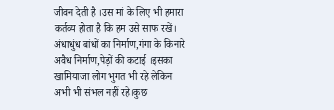जीवन देती है ।उस मां के लिए भी हमारा कर्तव्य होता है कि हम उसे साफ रखें।
अंधाधुंध बांधों का निर्माण,गंगा के किनारे अवैध निर्माण,पेड़ों की कटाई ।इसका खामियाजा लोग भुगत भी रहे लेकिन अभी भी संभल नहीं रहे।कुछ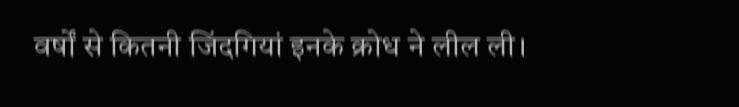वर्षों से कितनी जिंदगियां इनके क्रोध ने लील ली।